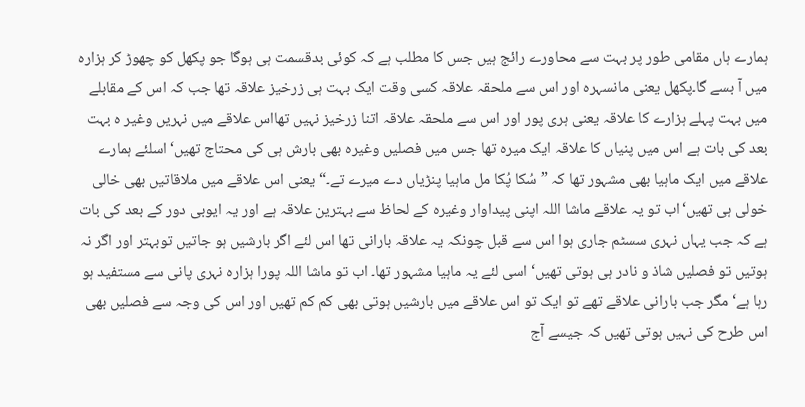ہمارے ہاں مقامی طور پر بہت سے محاورے رائج ہیں جس کا مطلب ہے کہ کوئی بدقسمت ہی ہوگا جو پکھل کو چھوڑ کر ہزارہ میں آ بسے گا۔پکھل یعنی مانسہرہ اور اس سے ملحقہ علاقہ کسی وقت ایک بہت ہی زرخیز علاقہ تھا جب کہ اس کے مقابلے میں بہت پہلے ہزارے کا علاقہ یعنی ہری پور اور اس سے ملحقہ علاقہ اتنا زرخیز نہیں تھااس علاقے میں نہریں وغیر ہ بہت بعد کی بات ہے اس میں پنیاں کا علاقہ ایک میرہ تھا جس میں فصلیں وغیرہ بھی بارش ہی کی محتاج تھیں‘اسلئے ہمارے علاقے میں ایک ماہیا بھی مشہور تھا کہ ”سُکا پُکا مل ماہیا پنڑیاں دے میرے تے۔“ یعنی اس علاقے میں ملاقاتیں بھی خالی خولی ہی تھیں‘اب تو یہ علاقے ماشا اللہ اپنی پیداوار وغیرہ کے لحاظ سے بہترین علاقہ ہے اور یہ ایوبی دور کے بعد کی بات ہے کہ جب یہاں نہری سسٹم جاری ہوا اس سے قبل چونکہ یہ علاقہ بارانی تھا اس لئے اگر بارشیں ہو جاتیں توبہتر اور اگر نہ ہوتیں تو فصلیں شاذ و نادر ہی ہوتی تھیں‘ اسی لئے یہ ماہیا مشہور تھا۔ اب تو ماشا اللہ پورا ہزارہ نہری پانی سے مستفید ہو رہا ہے‘ مگر جب بارانی علاقے تھے تو ایک تو اس علاقے میں بارشیں ہوتی بھی کم کم تھیں اور اس کی وجہ سے فصلیں بھی اس طرح کی نہیں ہوتی تھیں کہ جیسے آج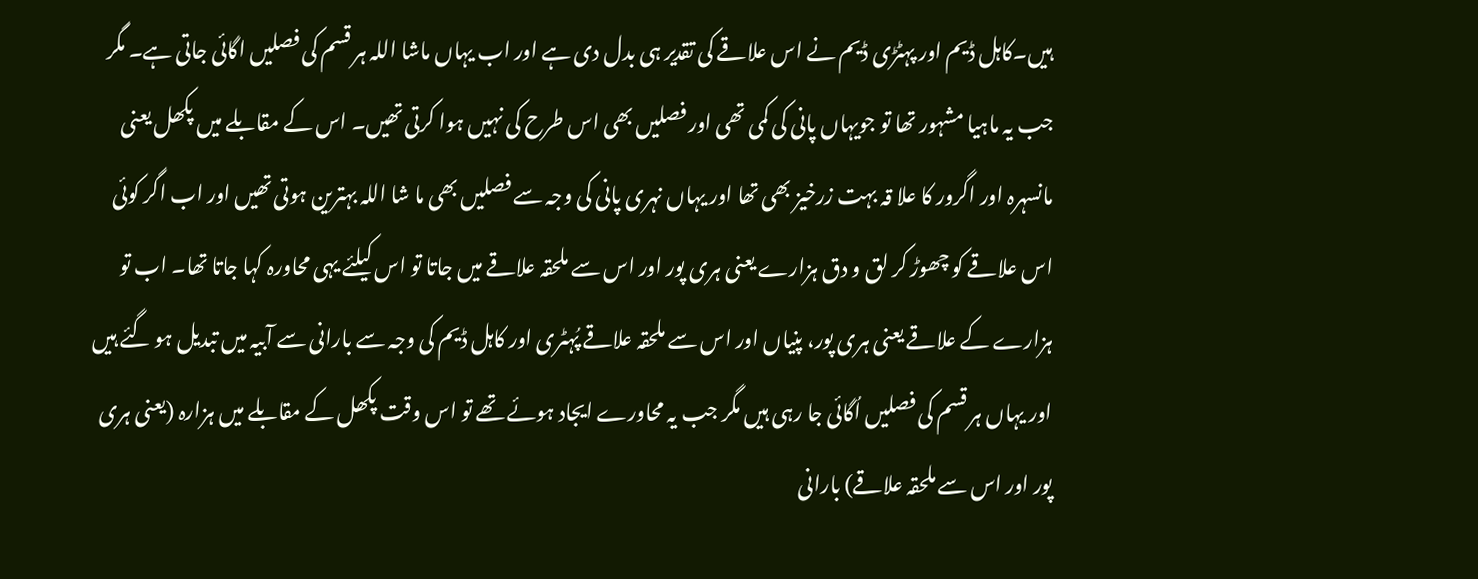ہیں۔کاہل ڈیم اور پہٹڑی ڈیم نے اس علاقے کی تقدیر ہی بدل دی ہے اور اب یہاں ماشا اللہ ہر قسم کی فصلیں اگائی جاتی ہے۔ مگر جب یہ ماہیا مشہور تھا تو جویہاں پانی کی کمی تھی اور فصلیں بھی اس طرح کی نہیں ہوا کرتی تھیں۔ اس کے مقابلے میں پکھل یعنی مانسہرہ اور اگرور کا علا قہ بہت زرخیز بھی تھا اور یہاں نہری پانی کی وجہ سے فصلیں بھی ما شا اللہ بہترین ہوتی تھیں اور اب اگر کوئی اس علاقے کو چھوڑ کر لق و دق ہزارے یعنی ہری پور اور اس سے ملحقہ علاقے میں جاتا تو اس کیلئے یہی محاورہ کہا جاتا تھا۔ اب تو ہزارے کے علاقے یعنی ہری پور، پنیاں اور اس سے ملحقہ علاقے پُہٹری اور کاہل ڈیم کی وجہ سے بارانی سے آبیہ میں تبدیل ہو گئے ہیں اور یہاں ہر قسم کی فصلیں اُگائی جا رہی ہیں مگر جب یہ محاورے ایجاد ہوئے تھے تو اس وقت پکھل کے مقابلے میں ہزارہ (یعنی ہری پور اور اس سے ملحقہ علاقے) بارانی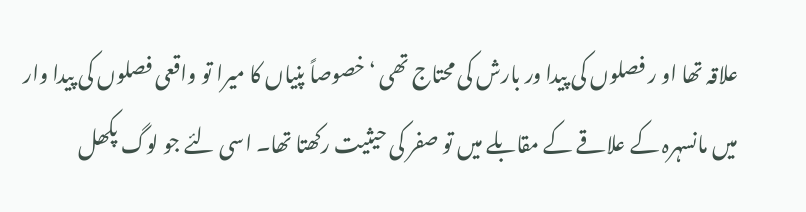علاقہ تھا او ر فصلوں کی پیدا ور بارش کی محتاج تھی ‘خصوصاً پنیاں کا میرا تو واقعی فصلوں کی پیدا وار میں مانسہرہ کے علاقے کے مقابلے میں تو صفر کی حیثیت رکھتا تھا۔ اسی لئے جو لوگ پکھل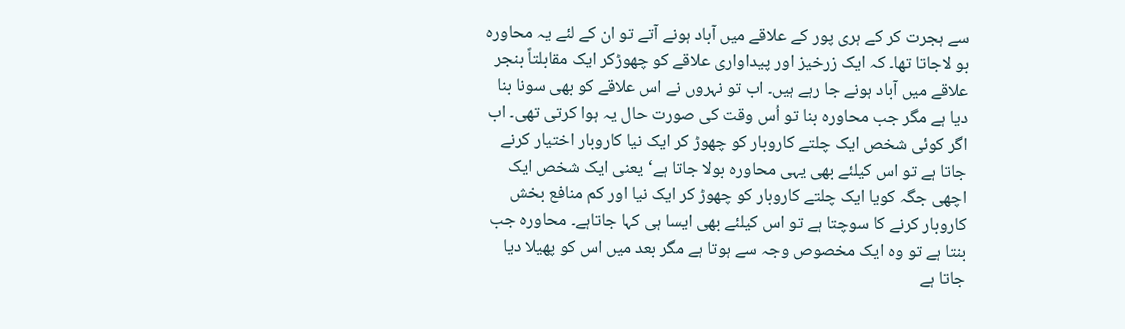سے ہجرت کر کے ہری پور کے علاقے میں آباد ہونے آتے تو ان کے لئے یہ محاورہ بو لاجاتا تھا۔ کہ ایک زرخیز اور پیداواری علاقے کو چھوڑکر ایک مقابلتاً بنجر علاقے میں آباد ہونے جا رہے ہیں۔ اب تو نہروں نے اس علاقے کو بھی سونا بنا دیا ہے مگر جب محاورہ بنا تو اُس وقت کی صورت حال یہ ہوا کرتی تھی۔ اب اگر کوئی شخص ایک چلتے کاروبار کو چھوڑ کر ایک نیا کاروبار اختیار کرنے جاتا ہے تو اس کیلئے بھی یہی محاورہ بولا جاتا ہے‘ یعنی ایک شخص ایک اچھی جگہ کویا ایک چلتے کاروبار کو چھوڑ کر ایک نیا اور کم منافع بخش کاروبار کرنے کا سوچتا ہے تو اس کیلئے بھی ایسا ہی کہا جاتاہے۔ محاورہ جب بنتا ہے تو وہ ایک مخصوص وجہ سے ہوتا ہے مگر بعد میں اس کو پھیلا دیا جاتا ہے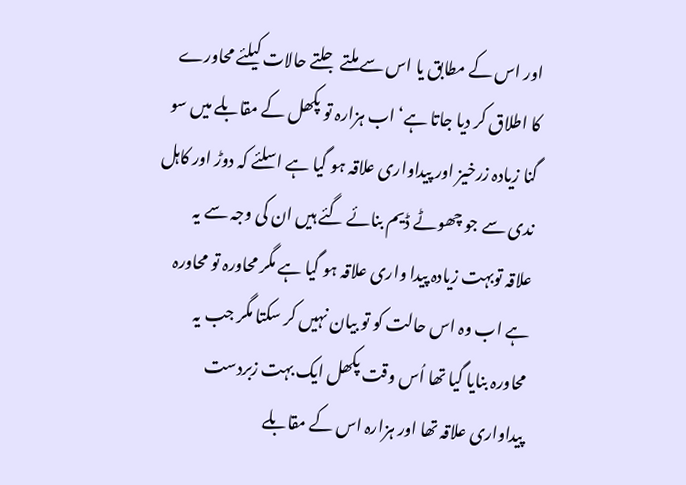اور اس کے مطابق یا اس سے ملتے جلتے حالات کیلئے محاورے کا اطلاق کر دیا جاتا ہے‘ اب ہزارہ تو پکھل کے مقابلے میں سو گنا زیادہ زرخیز اور پیداواری علاقہ ہو گیا ہے اسلئے کہ دوڑ اور کاہل ندی سے جو چھوٹے ڈیم بنائے گئے ہیں ان کی وجہ سے یہ علاقہ توبہت زیادہ پیدا واری علاقہ ہو گیا ہے مگر محاورہ تو محاورہ ہے اب وہ اس حالت کو تو بیان نہیں کر سکتا مگر جب یہ محاورہ بنایا گیا تھا اُس وقت پکھل ایک بہت زبردست پیداواری علاقہ تھا اور ہزارہ اس کے مقابلے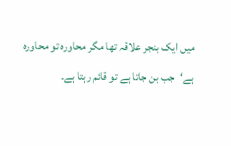میں ایک بنجر علاقہ تھا مگر محاورہ تو محاورہ ہے‘جب بن جاتا ہے تو قائم رہتا ہے۔